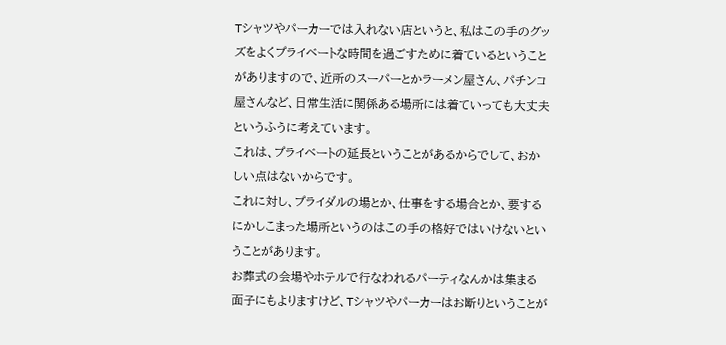Tシャツやパーカーでは入れない店というと、私はこの手のグッズをよくプライベートな時間を過ごすために着ているということがありますので、近所のスーパーとかラーメン屋さん、パチンコ屋さんなど、日常生活に関係ある場所には着ていっても大丈夫というふうに考えています。
これは、プライベートの延長ということがあるからでして、おかしい点はないからです。
これに対し、プライダルの場とか、仕事をする場合とか、要するにかしこまった場所というのはこの手の格好ではいけないということがあります。
お葬式の会場やホテルで行なわれるパーティなんかは集まる面子にもよりますけど、Tシャツやパーカーはお断りということが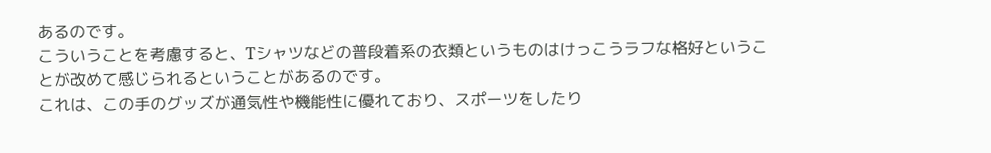あるのです。
こういうことを考慮すると、Tシャツなどの普段着系の衣類というものはけっこうラフな格好ということが改めて感じられるということがあるのです。
これは、この手のグッズが通気性や機能性に優れており、スポーツをしたり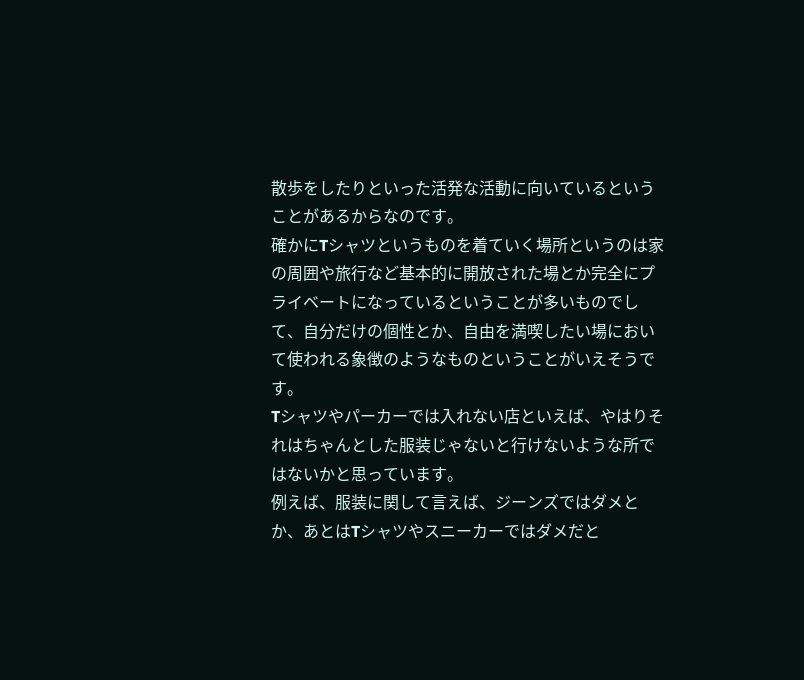散歩をしたりといった活発な活動に向いているということがあるからなのです。
確かにTシャツというものを着ていく場所というのは家の周囲や旅行など基本的に開放された場とか完全にプライベートになっているということが多いものでして、自分だけの個性とか、自由を満喫したい場において使われる象徴のようなものということがいえそうです。
Tシャツやパーカーでは入れない店といえば、やはりそれはちゃんとした服装じゃないと行けないような所ではないかと思っています。
例えば、服装に関して言えば、ジーンズではダメとか、あとはTシャツやスニーカーではダメだと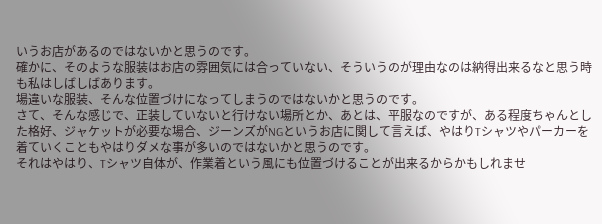いうお店があるのではないかと思うのです。
確かに、そのような服装はお店の雰囲気には合っていない、そういうのが理由なのは納得出来るなと思う時も私はしばしばあります。
場違いな服装、そんな位置づけになってしまうのではないかと思うのです。
さて、そんな感じで、正装していないと行けない場所とか、あとは、平服なのですが、ある程度ちゃんとした格好、ジャケットが必要な場合、ジーンズがNGというお店に関して言えば、やはりTシャツやパーカーを着ていくこともやはりダメな事が多いのではないかと思うのです。
それはやはり、Tシャツ自体が、作業着という風にも位置づけることが出来るからかもしれませ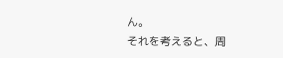ん。
それを考えると、周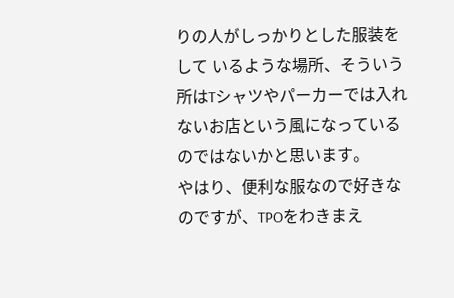りの人がしっかりとした服装をして いるような場所、そういう所はTシャツやパーカーでは入れないお店という風になっているのではないかと思います。
やはり、便利な服なので好きなのですが、TPOをわきまえ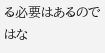る必要はあるのではな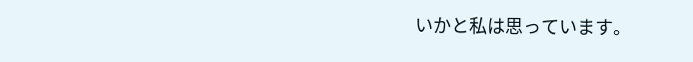いかと私は思っています。